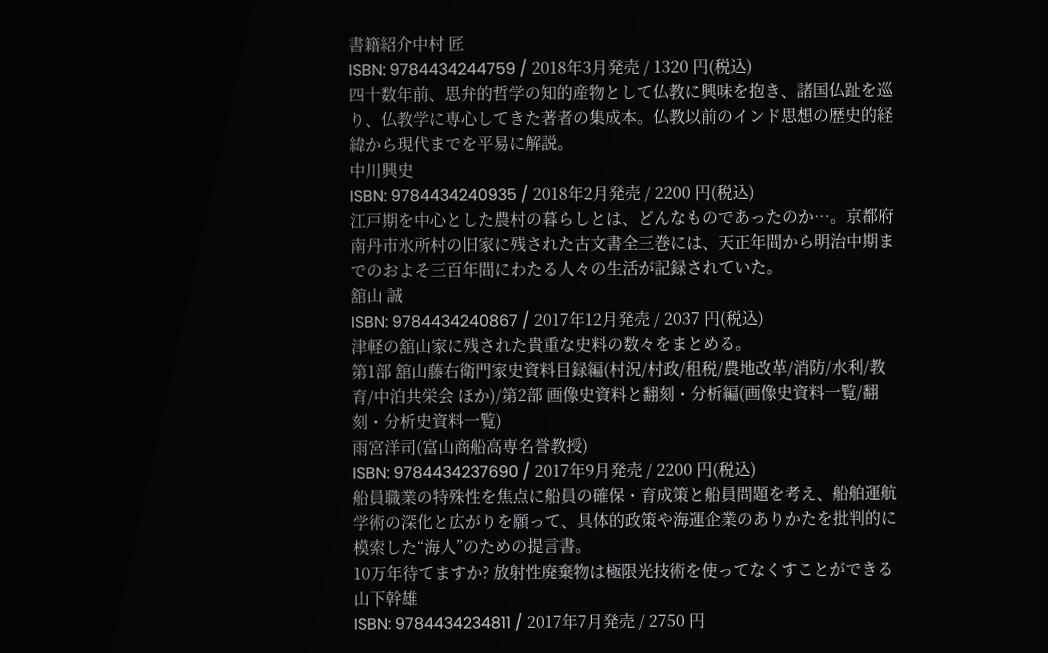書籍紹介中村 匠
ISBN: 9784434244759 / 2018年3月発売 / 1320 円(税込)
四十数年前、思弁的哲学の知的産物として仏教に興味を抱き、諸国仏趾を巡り、仏教学に専心してきた著者の集成本。仏教以前のインド思想の歴史的経緯から現代までを平易に解説。
中川興史
ISBN: 9784434240935 / 2018年2月発売 / 2200 円(税込)
江戸期を中心とした農村の暮らしとは、どんなものであったのか…。京都府南丹市氷所村の旧家に残された古文書全三巻には、天正年間から明治中期までのおよそ三百年間にわたる人々の生活が記録されていた。
舘山 誠
ISBN: 9784434240867 / 2017年12月発売 / 2037 円(税込)
津軽の舘山家に残された貴重な史料の数々をまとめる。
第1部 舘山藤右衛門家史資料目録編(村況/村政/租税/農地改革/消防/水利/教育/中泊共栄会 ほか)/第2部 画像史資料と翻刻・分析編(画像史資料一覧/翻刻・分析史資料一覧)
雨宮洋司(富山商船高専名誉教授)
ISBN: 9784434237690 / 2017年9月発売 / 2200 円(税込)
船員職業の特殊性を焦点に船員の確保・育成策と船員問題を考え、船舶運航学術の深化と広がりを願って、具体的政策や海運企業のありかたを批判的に模索した“海人”のための提言書。
10万年待てますか? 放射性廃棄物は極限光技術を使ってなくすことができる
山下幹雄
ISBN: 9784434234811 / 2017年7月発売 / 2750 円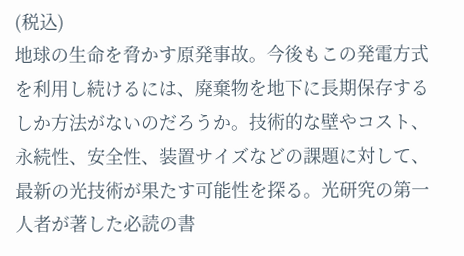(税込)
地球の生命を脅かす原発事故。今後もこの発電方式を利用し続けるには、廃棄物を地下に長期保存するしか方法がないのだろうか。技術的な壁やコスト、永続性、安全性、装置サイズなどの課題に対して、最新の光技術が果たす可能性を探る。光研究の第一人者が著した必読の書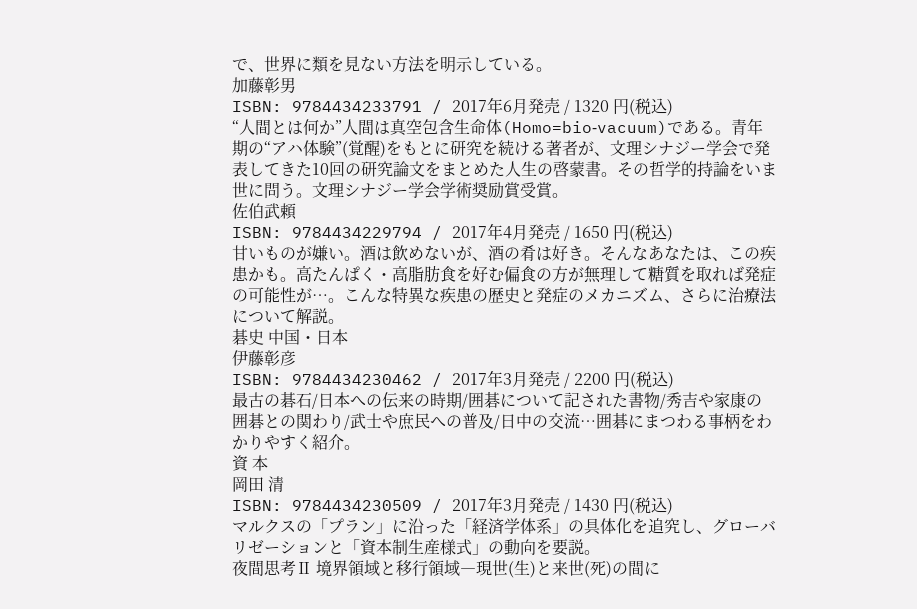で、世界に類を見ない方法を明示している。
加藤彰男
ISBN: 9784434233791 / 2017年6月発売 / 1320 円(税込)
“人間とは何か”人間は真空包含生命体(Homo=bio‐vacuum)である。青年期の“アハ体験”(覚醒)をもとに研究を続ける著者が、文理シナジー学会で発表してきた10回の研究論文をまとめた人生の啓蒙書。その哲学的持論をいま世に問う。文理シナジー学会学術奨励賞受賞。
佐伯武頼
ISBN: 9784434229794 / 2017年4月発売 / 1650 円(税込)
甘いものが嫌い。酒は飲めないが、酒の肴は好き。そんなあなたは、この疾患かも。高たんぱく・高脂肪食を好む偏食の方が無理して糖質を取れば発症の可能性が…。こんな特異な疾患の歴史と発症のメカニズム、さらに治療法について解説。
碁史 中国・日本
伊藤彰彦
ISBN: 9784434230462 / 2017年3月発売 / 2200 円(税込)
最古の碁石/日本への伝来の時期/囲碁について記された書物/秀吉や家康の囲碁との関わり/武士や庶民への普及/日中の交流…囲碁にまつわる事柄をわかりやすく紹介。
資 本
岡田 清
ISBN: 9784434230509 / 2017年3月発売 / 1430 円(税込)
マルクスの「プラン」に沿った「経済学体系」の具体化を追究し、グローバリゼーションと「資本制生産様式」の動向を要説。
夜間思考Ⅱ 境界領域と移行領域―現世(生)と来世(死)の間に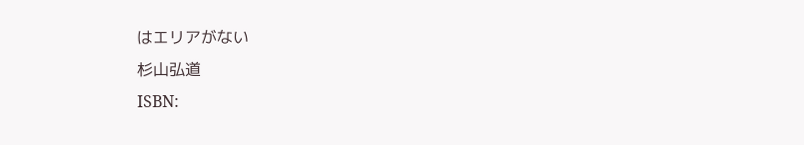はエリアがない
杉山弘道
ISBN: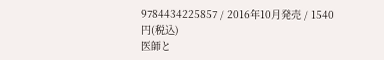9784434225857 / 2016年10月発売 / 1540 円(税込)
医師と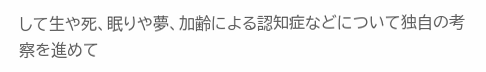して生や死、眠りや夢、加齢による認知症などについて独自の考察を進めて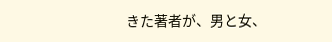きた著者が、男と女、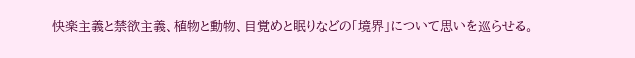快楽主義と禁欲主義、植物と動物、目覚めと眠りなどの「境界」について思いを巡らせる。